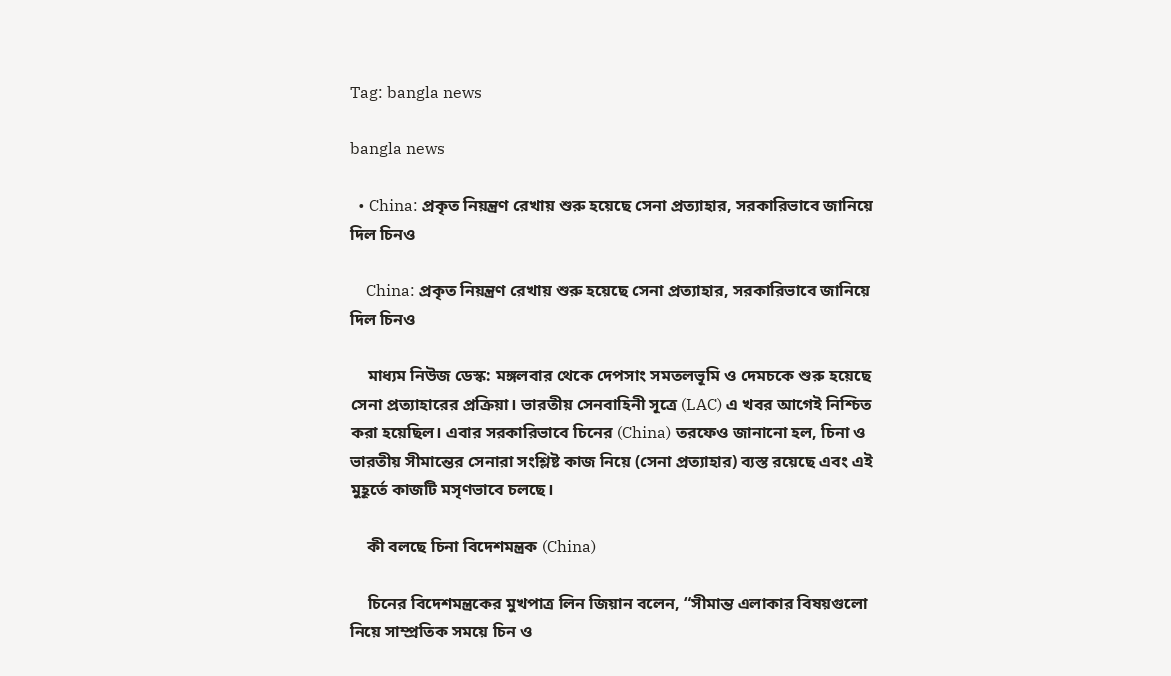Tag: bangla news

bangla news

  • China: প্রকৃত নিয়ন্ত্রণ রেখায় শুরু হয়েছে সেনা প্রত্যাহার, সরকারিভাবে জানিয়ে দিল চিনও

    China: প্রকৃত নিয়ন্ত্রণ রেখায় শুরু হয়েছে সেনা প্রত্যাহার, সরকারিভাবে জানিয়ে দিল চিনও

    মাধ্যম নিউজ ডেস্ক: মঙ্গলবার থেকে দেপসাং সমতলভূমি ও দেমচকে শুরু হয়েছে সেনা প্রত্যাহারের প্রক্রিয়া। ভারতীয় সেনবাহিনী সূত্রে (LAC) এ খবর আগেই নিশ্চিত করা হয়েছিল। এবার সরকারিভাবে চিনের (China) তরফেও জানানো হল, চিনা ও ভারতীয় সীমান্তের সেনারা সংশ্লিষ্ট কাজ নিয়ে (সেনা প্রত্যাহার) ব্যস্ত রয়েছে এবং এই মুহূর্তে কাজটি মসৃণভাবে চলছে।

    কী বলছে চিনা বিদেশমন্ত্রক (China)

    চিনের বিদেশমন্ত্রকের মুখপাত্র লিন জিয়ান বলেন, “সীমান্ত এলাকার বিষয়গুলো নিয়ে সাম্প্রতিক সময়ে চিন ও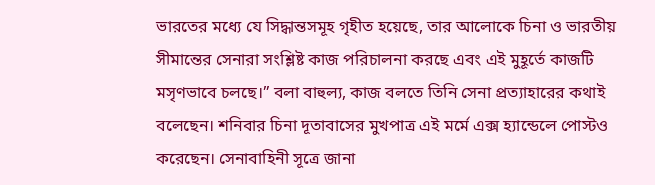ভারতের মধ্যে যে সিদ্ধান্তসমূহ গৃহীত হয়েছে, তার আলোকে চিনা ও ভারতীয় সীমান্তের সেনারা সংশ্লিষ্ট কাজ পরিচালনা করছে এবং এই মুহূর্তে কাজটি মসৃণভাবে চলছে।” বলা বাহুল্য, কাজ বলতে তিনি সেনা প্রত্যাহারের কথাই বলেছেন। শনিবার চিনা দূতাবাসের মুখপাত্র এই মর্মে এক্স হ্যান্ডেলে পোস্টও করেছেন। সেনাবাহিনী সূত্রে জানা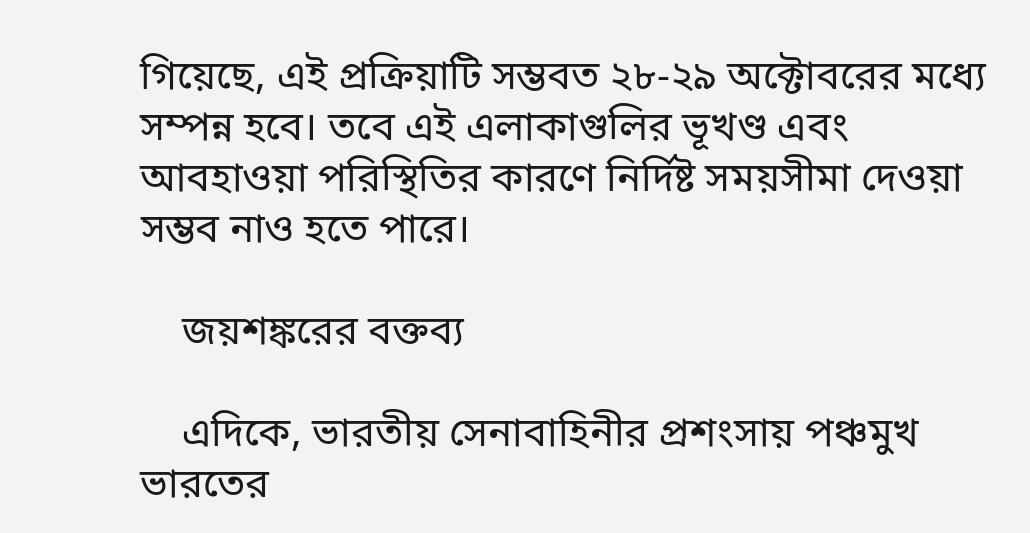গিয়েছে, এই প্রক্রিয়াটি সম্ভবত ২৮-২৯ অক্টোবরের মধ্যে সম্পন্ন হবে। তবে এই এলাকাগুলির ভূখণ্ড এবং আবহাওয়া পরিস্থিতির কারণে নির্দিষ্ট সময়সীমা দেওয়া সম্ভব নাও হতে পারে।

    জয়শঙ্করের বক্তব্য

    এদিকে, ভারতীয় সেনাবাহিনীর প্রশংসায় পঞ্চমুখ ভারতের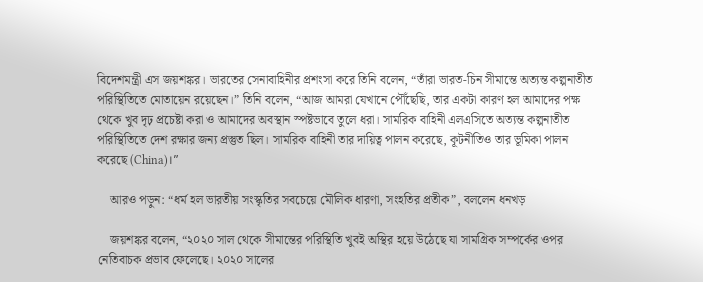বিদেশমন্ত্রী এস জয়শঙ্কর। ভারতের সেনাবাহিনীর প্রশংসা করে তিনি বলেন, “তাঁরা ভারত-চিন সীমান্তে অত্যন্ত কল্পনাতীত পরিস্থিতিতে মোতায়েন রয়েছেন।” তিনি বলেন, “আজ আমরা যেখানে পৌঁছেছি, তার একটা কারণ হল আমাদের পক্ষ থেকে খুব দৃঢ় প্রচেষ্টা করা ও আমাদের অবস্থান স্পষ্টভাবে তুলে ধরা। সামরিক বাহিনী এলএসিতে অত্যন্ত কল্পনাতীত পরিস্থিতিতে দেশ রক্ষার জন্য প্রস্তুত ছিল। সামরিক বাহিনী তার দায়িত্ব পালন করেছে, কূটনীতিও তার ভূমিকা পালন করেছে (China)।”

    আরও পড়ুন: “ধর্ম হল ভারতীয় সংস্কৃতির সবচেয়ে মৌলিক ধারণা, সংহতির প্রতীক”, বললেন ধনখড়

    জয়শঙ্কর বলেন, “২০২০ সাল থেকে সীমান্তের পরিস্থিতি খুবই অস্থির হয়ে উঠেছে যা সামগ্রিক সম্পর্কের ওপর নেতিবাচক প্রভাব ফেলেছে। ২০২০ সালের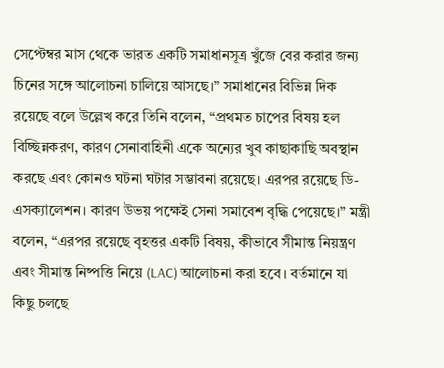সেপ্টেম্বর মাস থেকে ভারত একটি সমাধানসূত্র খুঁজে বের করার জন্য চিনের সঙ্গে আলোচনা চালিয়ে আসছে।” সমাধানের বিভিন্ন দিক রয়েছে বলে উল্লেখ করে তিনি বলেন, “প্রথমত চাপের বিষয় হল বিচ্ছিন্নকরণ, কারণ সেনাবাহিনী একে অন্যের খুব কাছাকাছি অবস্থান করছে এবং কোনও ঘটনা ঘটার সম্ভাবনা রয়েছে। এরপর রয়েছে ডি-এসক্যালেশন। কারণ উভয় পক্ষেই সেনা সমাবেশ বৃদ্ধি পেয়েছে।” মন্ত্রী বলেন, “এরপর রয়েছে বৃহত্তর একটি বিষয়, কীভাবে সীমান্ত নিয়ন্ত্রণ এবং সীমান্ত নিষ্পত্তি নিয়ে (LAC) আলোচনা করা হবে। বর্তমানে যা কিছু চলছে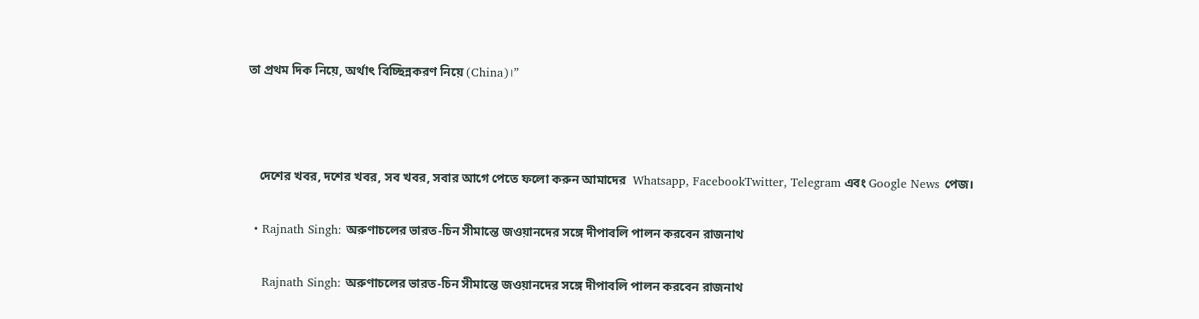তা প্রথম দিক নিয়ে, অর্থাৎ বিচ্ছিন্নকরণ নিয়ে (China)।”



    দেশের খবর, দশের খবর, সব খবর, সবার আগে পেতে ফলো করুন আমাদের  Whatsapp, FacebookTwitter, Telegram এবং Google News পেজ।

  • Rajnath Singh: অরুণাচলের ভারত-চিন সীমান্তে জওয়ানদের সঙ্গে দীপাবলি পালন করবেন রাজনাথ

    Rajnath Singh: অরুণাচলের ভারত-চিন সীমান্তে জওয়ানদের সঙ্গে দীপাবলি পালন করবেন রাজনাথ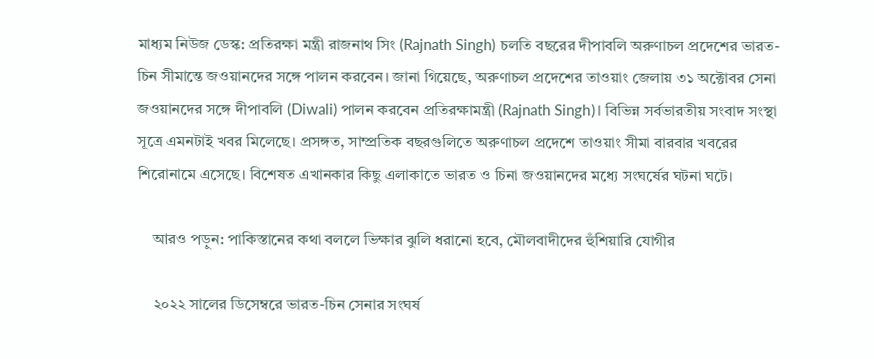মাধ্যম নিউজ ডেস্ক: প্রতিরক্ষা মন্ত্রী রাজনাথ সিং (Rajnath Singh) চলতি বছরের দীপাবলি অরুণাচল প্রদেশের ভারত-চিন সীমান্তে জওয়ানদের সঙ্গে পালন করবেন। জানা গিয়েছে, অরুণাচল প্রদেশের তাওয়াং জেলায় ৩১ অক্টোবর সেনা জওয়ানদের সঙ্গে দীপাবলি (Diwali) পালন করবেন প্রতিরক্ষামন্ত্রী (Rajnath Singh)। বিভিন্ন সর্বভারতীয় সংবাদ সংস্থা সূত্রে এমনটাই খবর মিলেছে। প্রসঙ্গত, সাম্প্রতিক বছরগুলিতে অরুণাচল প্রদেশে তাওয়াং সীমা বারবার খবরের শিরোনামে এসেছে। বিশেষত এখানকার কিছু এলাকাতে ভারত ও চিনা জওয়ানদের মধ্যে সংঘর্ষের ঘটনা ঘটে।

    আরও পড়ুন: পাকিস্তানের কথা বললে ভিক্ষার ঝুলি ধরানো হবে, মৌলবাদীদের হুঁশিয়ারি যোগীর

    ২০২২ সালের ডিসেম্বরে ভারত-চিন সেনার সংঘর্ষ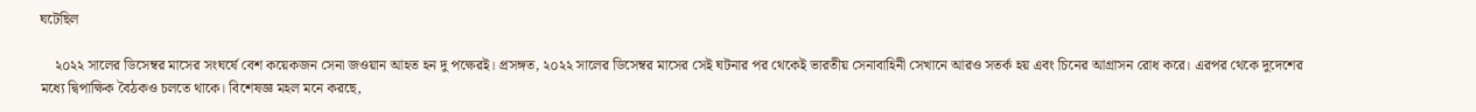ঘটেছিল

    ২০২২ সালের ডিসেম্বর মাসের সংঘর্ষে বেশ কয়েকজন সেনা জওয়ান আহত হন দু পক্ষেরই। প্রসঙ্গত, ২০২২ সালের ডিসেম্বর মাসের সেই ঘটনার পর থেকেই ভারতীয় সেনাবাহিনী সেখানে আরও সতর্ক হয় এবং চিনের আগ্রাসন রোধ করে। এরপর থেকে দুদেশের মধ্যে দ্বিপাক্ষিক বৈঠকও চলতে থাকে। বিশেষজ্ঞ মহল মনে করছে,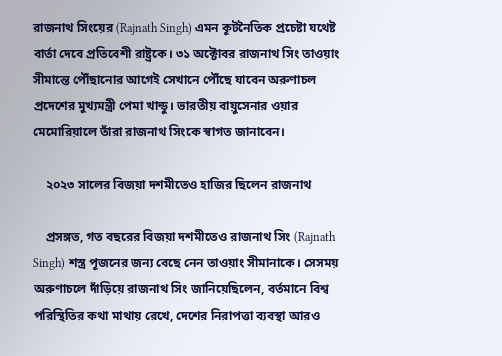রাজনাথ সিংয়ের (Rajnath Singh) এমন কূটনৈতিক প্রচেষ্টা যথেষ্ট বার্তা দেবে প্রতিবেশী রাষ্ট্রকে। ৩১ অক্টোবর রাজনাথ সিং তাওয়াং সীমান্তে পৌঁছানোর আগেই সেখানে পৌঁছে যাবেন অরুণাচল প্রদেশের মুখ্যমন্ত্রী পেমা খান্ডু। ভারতীয় বায়ুসেনার ওয়ার মেমোরিয়ালে তাঁরা রাজনাথ সিংকে স্বাগত জানাবেন।

    ২০২৩ সালের বিজয়া দশমীতেও হাজির ছিলেন রাজনাথ

    প্রসঙ্গত, গত বছরের বিজয়া দশমীতেও রাজনাথ সিং (Rajnath Singh) শস্ত্র পূজনের জন্য বেছে নেন তাওয়াং সীমানাকে। সেসময় অরুণাচলে দাঁড়িয়ে রাজনাথ সিং জানিয়েছিলেন, বর্তমানে বিশ্ব পরিস্থিতির কথা মাথায় রেখে, দেশের নিরাপত্তা ব্যবস্থা আরও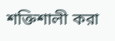শক্তিশালী করা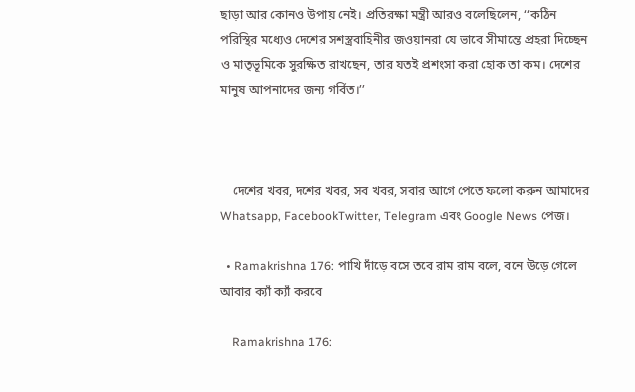ছাড়া আর কোনও উপায় নেই। প্রতিরক্ষা মন্ত্রী আরও বলেছিলেন, ‘‘কঠিন পরিস্থির মধ্যেও দেশের সশস্ত্রবাহিনীর জওয়ানরা যে ভাবে সীমান্তে প্রহরা দিচ্ছেন ও মাতৃভূমিকে সুরক্ষিত রাখছেন, তার যতই প্রশংসা করা হোক তা কম। দেশের মানুষ আপনাদের জন্য গর্বিত।’’



    দেশের খবর, দশের খবর, সব খবর, সবার আগে পেতে ফলো করুন আমাদের  Whatsapp, FacebookTwitter, Telegram এবং Google News পেজ।

  • Ramakrishna 176: পাখি দাঁড়ে বসে তবে রাম রাম বলে, বনে উড়ে গেলে আবার ক্যাঁ ক্যাঁ করবে

    Ramakrishna 176: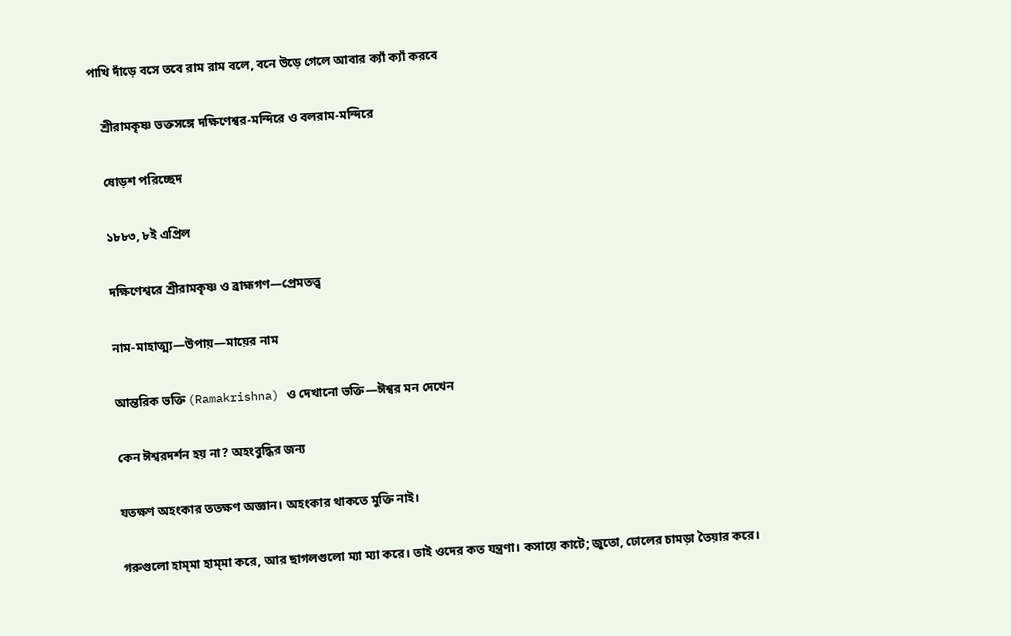পাখি দাঁড়ে বসে তবে রাম রাম বলে, বনে উড়ে গেলে আবার ক্যাঁ ক্যাঁ করবে

    শ্রীরামকৃষ্ণ ভক্তসঙ্গে দক্ষিণেশ্বর-মন্দিরে ও বলরাম-মন্দিরে

    ষোড়শ পরিচ্ছেদ

    ১৮৮৩, ৮ই এপ্রিল

    দক্ষিণেশ্বরে শ্রীরামকৃষ্ণ ও ব্রাহ্মগণ—প্রেমতত্ত্ব

    নাম-মাহাত্ম্য—উপায়—মায়ের নাম

    আন্তরিক ভক্তি (Ramakrishna) ও দেখানো ভক্তি—ঈশ্বর মন দেখেন

    কেন ঈশ্বরদর্শন হয় না? অহংবুদ্ধির জন্য

    যতক্ষণ অহংকার ততক্ষণ অজ্ঞান। অহংকার থাকতে মুক্তি নাই।

    গরুগুলো হাম্‌মা হাম্‌মা করে, আর ছাগলগুলো ম্যা ম্যা করে। তাই ওদের কত যন্ত্রণা। কসায়ে কাটে; জুতো, ঢোলের চামড়া তৈয়ার করে।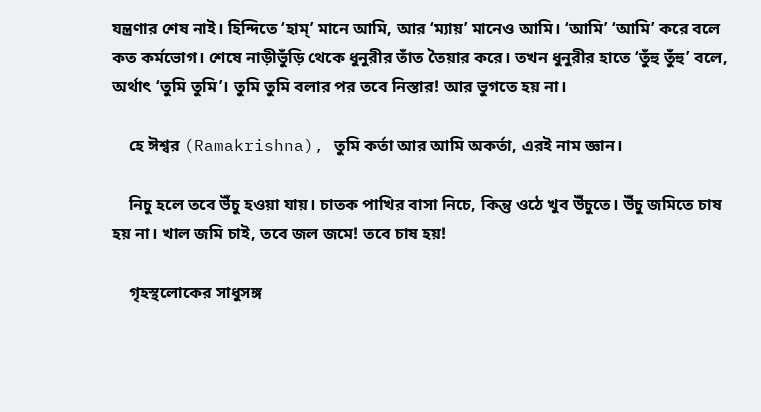যন্ত্রণার শেষ নাই। হিন্দিতে ‘হাম্‌’ মানে আমি, আর ‘ম্যায়’ মানেও আমি। ‘আমি’ ‘আমি’ করে বলে কত কর্মভোগ। শেষে নাড়ীভুঁড়ি থেকে ধুনুরীর তাঁত তৈয়ার করে। তখন ধুনুরীর হাতে ‘তুঁহু তুঁহু’ বলে, অর্থাৎ ‘তুমি তুমি’। তুমি তুমি বলার পর তবে নিস্তার! আর ভুগতে হয় না।

    হে ঈশ্বর (Ramakrishna), তুমি কর্তা আর আমি অকর্তা, এরই নাম জ্ঞান।

    নিচু হলে তবে উঁচু হওয়া যায়। চাতক পাখির বাসা নিচে, কিন্তু ওঠে খুব উঁচুতে। উঁচু জমিতে চাষ হয় না। খাল জমি চাই, তবে জল জমে! তবে চাষ হয়!

    গৃহস্থলোকের সাধুসঙ্গ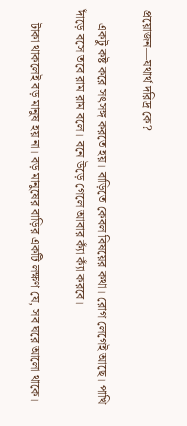প্রয়োজন—যথার্থ দরিদ্র কে?

    একটু কষ্ট করে সৎসঙ্গ করতে হয়। বাড়িতে কেবল বিষয়ের কথা। রোগ লেগেই আছে। পাখি দাঁড়ে বসে তবে রাম রাম বলে। বনে উড়ে গেলে আবার ক্যাঁ ক্যাঁ করবে।

    টাকা থাকলেই বড় মানুষ হয় না। বড় মানুষের বাড়ির একটি লক্ষণ যে, সব ঘরে আলো থাকে।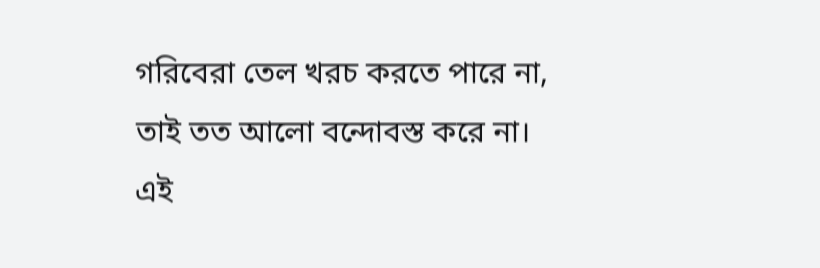গরিবেরা তেল খরচ করতে পারে না, তাই তত আলো বন্দোবস্ত করে না। এই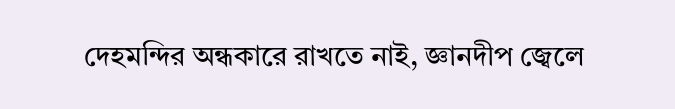দেহমন্দির অন্ধকারে রাখতে নাই, জ্ঞানদীপ জ্বেলে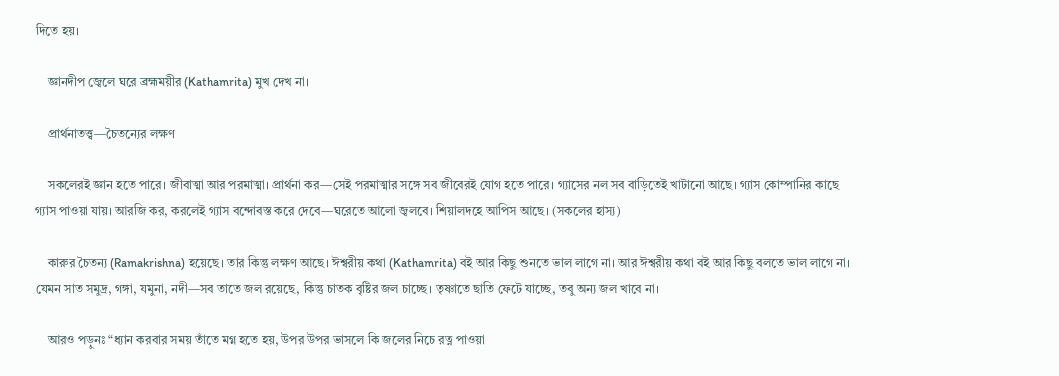দিতে হয়।

    জ্ঞানদীপ জ্বেলে ঘরে ব্রহ্মময়ীর (Kathamrita) মুখ দেখ না।

    প্রার্থনাতত্ত্ব—চৈতন্যের লক্ষণ

    সকলেরই জ্ঞান হতে পারে। জীবাত্মা আর পরমাত্মা। প্রার্থনা কর—সেই পরমাত্মার সঙ্গে সব জীবেরই যোগ হতে পারে। গ্যাসের নল সব বাড়িতেই খাটানো আছে। গ্যাস কোম্পানির কাছে গ্যাস পাওয়া যায়। আরজি কর, করলেই গ্যাস বন্দোবস্ত করে দেবে—ঘরেতে আলো জ্বলবে। শিয়ালদহে আপিস আছে। (সকলের হাস্য)

    কারুর চৈতন্য (Ramakrishna) হয়েছে। তার কিন্তু লক্ষণ আছে। ঈশ্বরীয় কথা (Kathamrita) বই আর কিছু শুনতে ভাল লাগে না। আর ঈশ্বরীয় কথা বই আর কিছু বলতে ভাল লাগে না। যেমন সাত সমুদ্র, গঙ্গা, যমুনা, নদী—সব তাতে জল রয়েছে, কিন্তু চাতক বৃষ্টির জল চাচ্ছে। তৃষ্ণাতে ছাতি ফেটে যাচ্ছে, তবু অন্য জল খাবে না।

    আরও পড়ুনঃ “ধ্যান করবার সময় তাঁতে মগ্ন হতে হয়, উপর উপর ভাসলে কি জলের নিচে রত্ন পাওয়া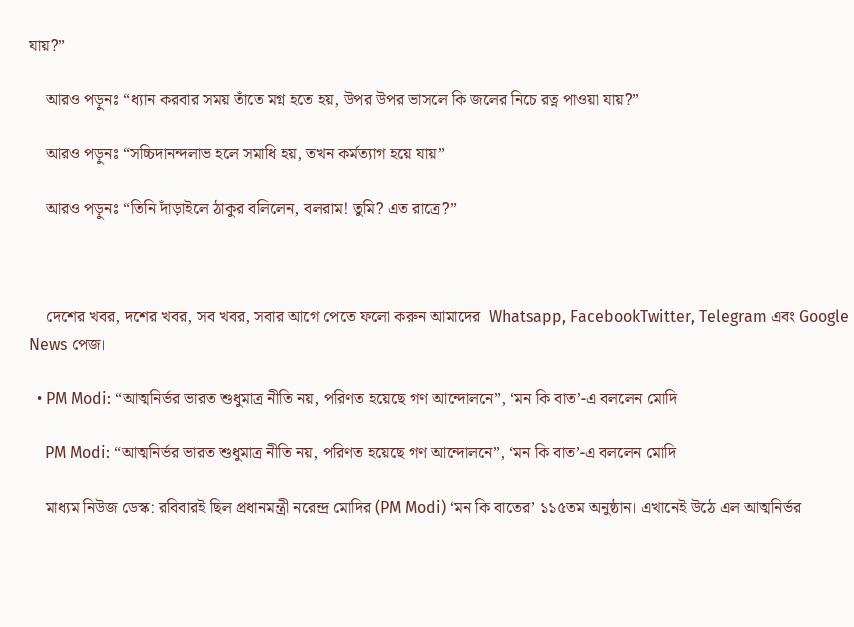যায়?”

    আরও পড়ুনঃ “ধ্যান করবার সময় তাঁতে মগ্ন হতে হয়, উপর উপর ভাসলে কি জলের নিচে রত্ন পাওয়া যায়?”

    আরও পড়ুনঃ “সচ্চিদানন্দলাভ হলে সমাধি হয়, তখন কর্মত্যাগ হয়ে যায়”

    আরও পড়ুনঃ “তিনি দাঁড়াইলে ঠাকুর বলিলেন, বলরাম! তুমি? এত রাত্রে?”



    দেশের খবর, দশের খবর, সব খবর, সবার আগে পেতে ফলো করুন আমাদের  Whatsapp, FacebookTwitter, Telegram এবং Google News পেজ।

  • PM Modi: “আত্মনির্ভর ভারত শুধুমাত্র নীতি নয়, পরিণত হয়েছে গণ আন্দোলনে”, ‘মন কি বাত’-এ বললেন মোদি

    PM Modi: “আত্মনির্ভর ভারত শুধুমাত্র নীতি নয়, পরিণত হয়েছে গণ আন্দোলনে”, ‘মন কি বাত’-এ বললেন মোদি

    মাধ্যম নিউজ ডেস্ক: রবিবারই ছিল প্রধানমন্ত্রী নরেন্দ্র মোদির (PM Modi) ‘মন কি বাতের’ ১১৫তম অনুষ্ঠান। এখানেই উঠে এল আত্মনির্ভর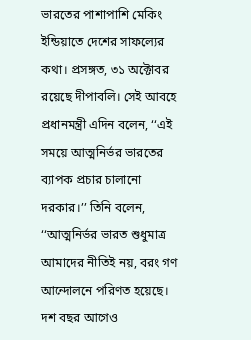ভারতের পাশাপাশি মেকিং ইন্ডিয়াতে দেশের সাফল্যের কথা। প্রসঙ্গত, ৩১ অক্টোবর রয়েছে দীপাবলি। সেই আবহে প্রধানমন্ত্রী এদিন বলেন, ‘‘এই সময়ে আত্মনির্ভর ভারতের ব্যাপক প্রচার চালানো দরকার।’’ তিনি বলেন, ‘‘আত্মনির্ভর ভারত শুধুমাত্র আমাদের নীতিই নয়, বরং গণ আন্দোলনে পরিণত হয়েছে। দশ বছর আগেও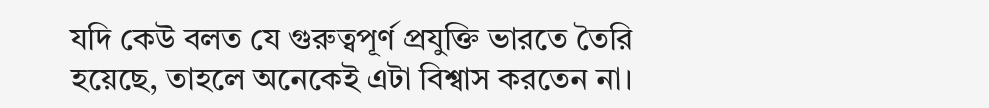যদি কেউ বলত যে গুরুত্বপূর্ণ প্রযুক্তি ভারতে তৈরি হয়েছে, তাহলে অনেকেই এটা বিশ্বাস করতেন না।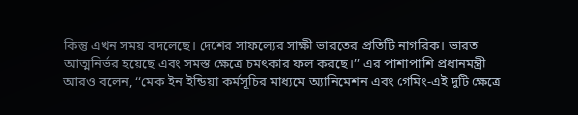কিন্তু এখন সময় বদলেছে। দেশের সাফল্যের সাক্ষী ভারতের প্রতিটি নাগরিক। ভারত আত্মনির্ভর হয়েছে এবং সমস্ত ক্ষেত্রে চমৎকার ফল করছে।’’ এর পাশাপাশি প্রধানমন্ত্রী আরও বলেন, ‘‘মেক ইন ইন্ডিয়া কর্মসূচির মাধ্যমে অ্যানিমেশন এবং গেমিং-এই দুটি ক্ষেত্রে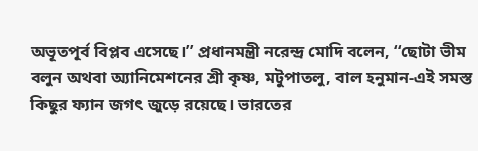অভূতপূর্ব বিপ্লব এসেছে।’’ প্রধানমন্ত্রী নরেন্দ্র মোদি বলেন, ‘‘ছোটা ভীম বলুন অথবা অ্যানিমেশনের শ্রী কৃষ্ণ, মটুপাতলু, বাল হনুমান-এই সমস্ত কিছুর ফ্যান জগৎ জুড়ে রয়েছে। ভারতের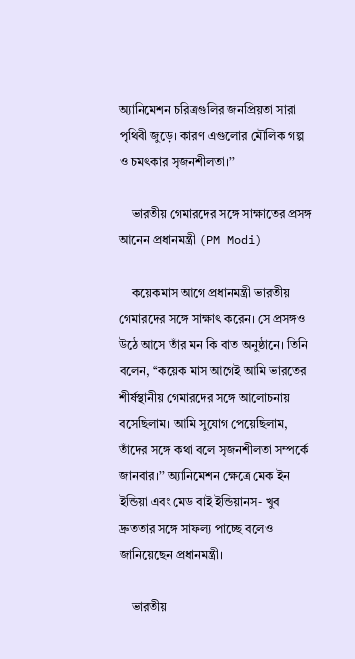অ্যানিমেশন চরিত্রগুলির জনপ্রিয়তা সারা পৃথিবী জুড়ে। কারণ এগুলোর মৌলিক গল্প ও চমৎকার সৃজনশীলতা।’’

    ভারতীয় গেমারদের সঙ্গে সাক্ষাতের প্রসঙ্গ আনেন প্রধানমন্ত্রী (PM Modi)

    কয়েকমাস আগে প্রধানমন্ত্রী ভারতীয় গেমারদের সঙ্গে সাক্ষাৎ করেন। সে প্রসঙ্গও উঠে আসে তাঁর মন কি বাত অনুষ্ঠানে। তিনি বলেন, ‘‘কয়েক মাস আগেই আমি ভারতের শীর্ষস্থানীয় গেমারদের সঙ্গে আলোচনায় বসেছিলাম। আমি সুযোগ পেয়েছিলাম, তাঁদের সঙ্গে কথা বলে সৃজনশীলতা সম্পর্কে জানবার।’’ অ্যানিমেশন ক্ষেত্রে মেক ইন ইন্ডিয়া এবং মেড বাই ইন্ডিয়ানস- খুব দ্রুততার সঙ্গে সাফল্য পাচ্ছে বলেও জানিয়েছেন প্রধানমন্ত্রী।

    ভারতীয়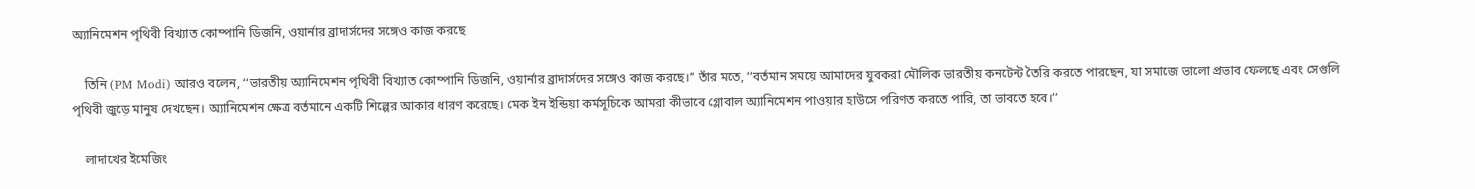অ্যানিমেশন পৃথিবী বিখ্যাত কোম্পানি ডিজনি, ওয়ার্নার ব্রাদার্সদের সঙ্গেও কাজ করছে

    তিনি (PM Modi) আরও বলেন, ‘‘ভারতীয় অ্যানিমেশন পৃথিবী বিখ্যাত কোম্পানি ডিজনি, ওয়ার্নার ব্রাদার্সদের সঙ্গেও কাজ করছে।’’ তাঁর মতে, ‘‘বর্তমান সময়ে আমাদের যুবকরা মৌলিক ভারতীয় কনটেন্ট তৈরি করতে পারছেন, যা সমাজে ভালো প্রভাব ফেলছে এবং সেগুলি পৃথিবী জুড়ে মানুষ দেখছেন। অ্যানিমেশন ক্ষেত্র বর্তমানে একটি শিল্পের আকার ধারণ করেছে। মেক ইন ইন্ডিয়া কর্মসূচিকে আমরা কীভাবে গ্লোবাল অ্যানিমেশন পাওয়ার হাউসে পরিণত করতে পারি, তা ভাবতে হবে।’’

    লাদাখের ইমেজিং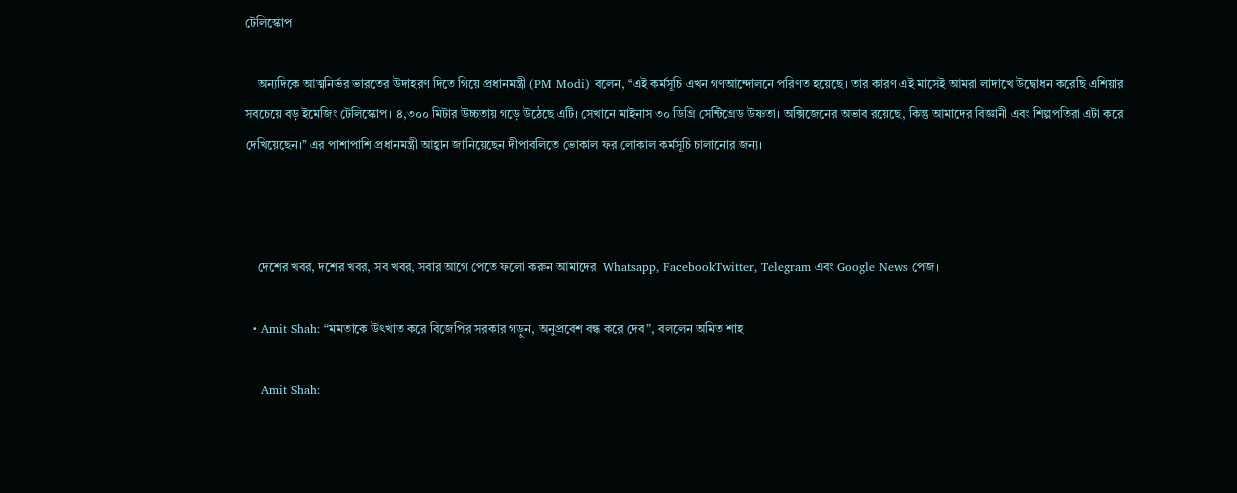টেলিস্কোপ

    অন্যদিকে আত্মনির্ভর ভারতের উদাহরণ দিতে গিয়ে প্রধানমন্ত্রী (PM Modi) বলেন, ‘‘এই কর্মসূচি এখন গণআন্দোলনে পরিণত হয়েছে। তার কারণ এই মাসেই আমরা লাদাখে উদ্বোধন করেছি এশিয়ার সবচেয়ে বড় ইমেজিং টেলিস্কোপ। ৪,৩০০ মিটার উচ্চতায় গড়ে উঠেছে এটি। সেখানে মাইনাস ৩০ ডিগ্রি সেন্টিগ্রেড উষ্ণতা। অক্সিজেনের অভাব রয়েছে, কিন্তু আমাদের বিজ্ঞানী এবং শিল্পপতিরা এটা করে দেখিয়েছেন।’’ এর পাশাপাশি প্রধানমন্ত্রী আহ্বান জানিয়েছেন দীপাবলিতে ভোকাল ফর লোকাল কর্মসূচি চালানোর জন্য।



    দেশের খবর, দশের খবর, সব খবর, সবার আগে পেতে ফলো করুন আমাদের  Whatsapp, FacebookTwitter, Telegram এবং Google News পেজ।

  • Amit Shah: “মমতাকে উৎখাত করে বিজেপির সরকার গড়ুন, অনুপ্রবেশ বন্ধ করে দেব”, বললেন অমিত শাহ

    Amit Shah: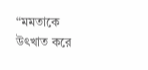“মমতাকে উৎখাত করে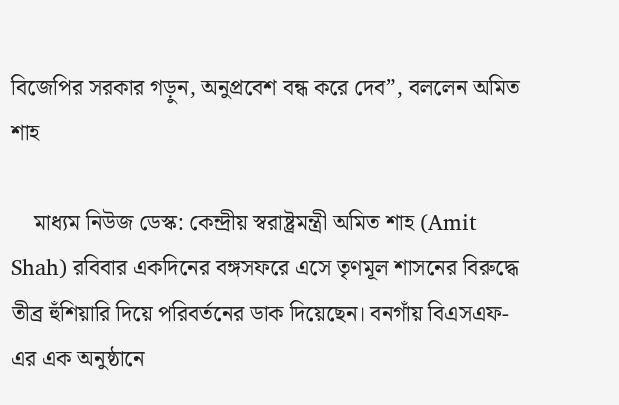বিজেপির সরকার গড়ুন, অনুপ্রবেশ বন্ধ করে দেব”, বললেন অমিত শাহ

    মাধ্যম নিউজ ডেস্ক: কেন্দ্রীয় স্বরাষ্ট্রমন্ত্রী অমিত শাহ (Amit Shah) রবিবার একদিনের বঙ্গসফরে এসে তৃণমূল শাসনের বিরুদ্ধে তীব্র হুঁশিয়ারি দিয়ে পরিবর্তনের ডাক দিয়েছেন। বনগাঁয় বিএসএফ-এর এক অনুষ্ঠানে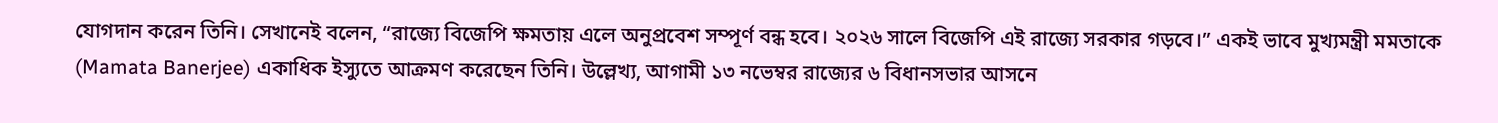যোগদান করেন তিনি। সেখানেই বলেন, “রাজ্যে বিজেপি ক্ষমতায় এলে অনুপ্রবেশ সম্পূর্ণ বন্ধ হবে। ২০২৬ সালে বিজেপি এই রাজ্যে সরকার গড়বে।” একই ভাবে মুখ্যমন্ত্রী মমতাকে (Mamata Banerjee) একাধিক ইস্যুতে আক্রমণ করেছেন তিনি। উল্লেখ্য, আগামী ১৩ নভেম্বর রাজ্যের ৬ বিধানসভার আসনে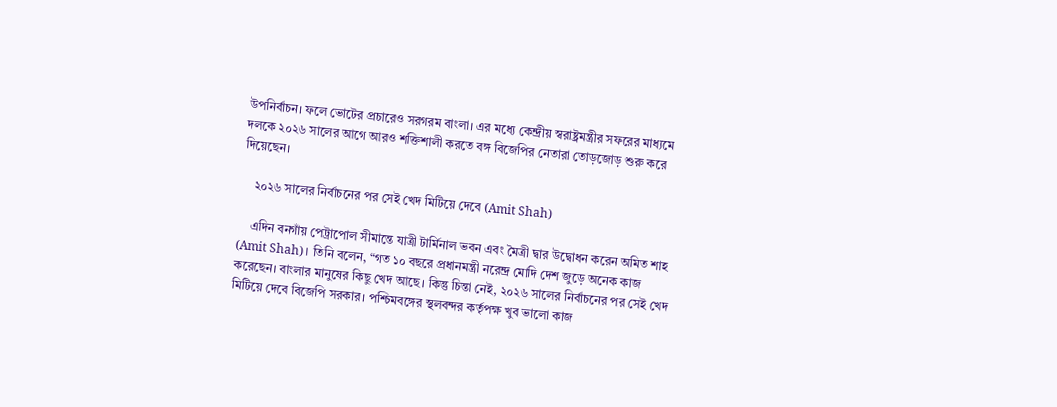উপনির্বাচন। ফলে ভোটের প্রচারেও সরগরম বাংলা। এর মধ্যে কেন্দ্রীয় স্বরাষ্ট্রমন্ত্রীর সফরের মাধ্যমে দলকে ২০২৬ সালের আগে আরও শক্তিশালী করতে বঙ্গ বিজেপির নেতারা তোড়জোড় শুরু করে দিয়েছেন।

    ২০২৬ সালের নির্বাচনের পর সেই খেদ মিটিয়ে দেবে (Amit Shah)

    এদিন বনগাঁয় পেট্রাপোল সীমান্তে যাত্রী টার্মিনাল ভবন এবং মৈত্রী দ্বার উদ্বোধন করেন অমিত শাহ (Amit Shah)। তিনি বলেন, “গত ১০ বছরে প্রধানমন্ত্রী নরেন্দ্র মোদি দেশ জুড়ে অনেক কাজ করেছেন। বাংলার মানুষের কিছু খেদ আছে। কিন্তু চিন্তা নেই, ২০২৬ সালের নির্বাচনের পর সেই খেদ মিটিয়ে দেবে বিজেপি সরকার। পশ্চিমবঙ্গের স্থলবন্দর কর্তৃপক্ষ খুব ভালো কাজ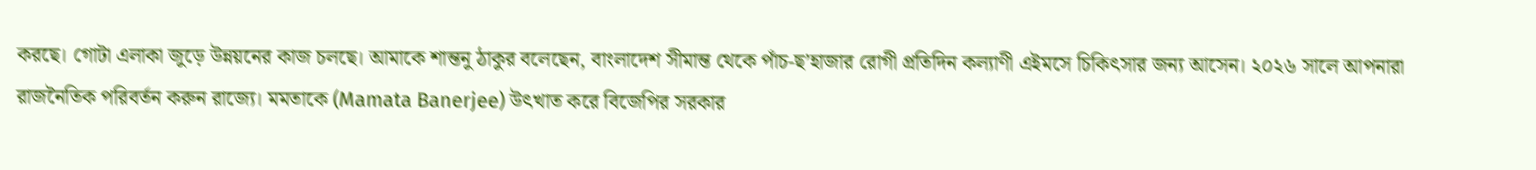করছে। গোটা এলাকা জুড়ে উন্নয়নের কাজ চলছে। আমাকে শান্তনু ঠাকুর বলেছেন, বাংলাদেশ সীমান্ত থেকে পাঁচ-ছ’হাজার রোগী প্রতিদিন কল্যাণী এইমসে চিকিৎসার জন্য আসেন। ২০২৬ সালে আপনারা রাজনৈতিক পরিবর্তন করুন রাজ্যে। মমতাকে (Mamata Banerjee) উৎখাত করে বিজেপির সরকার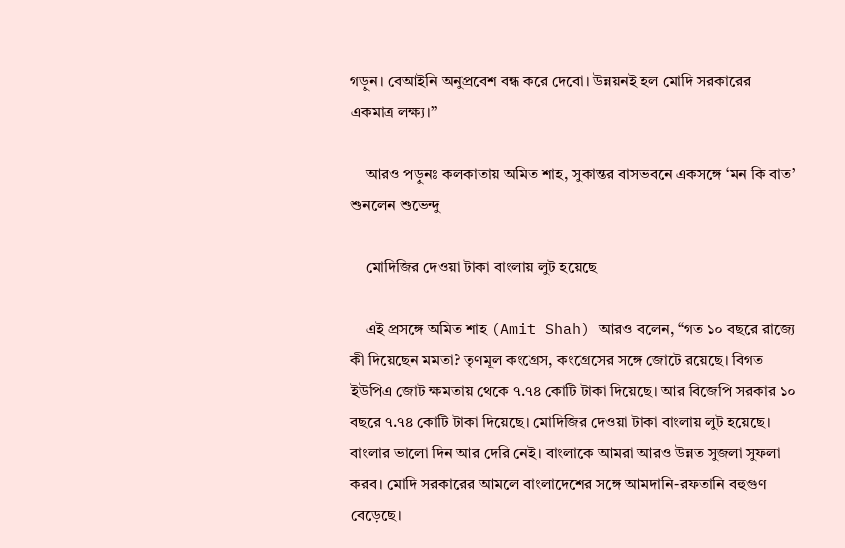গড়ুন। বেআইনি অনুপ্রবেশ বন্ধ করে দেবো। উন্নয়নই হল মোদি সরকারের একমাত্র লক্ষ্য।”

    আরও পড়ুনঃ কলকাতায় অমিত শাহ, সুকান্তর বাসভবনে একসঙ্গে ‘মন কি বাত’ শুনলেন শুভেন্দু

    মোদিজির দেওয়া টাকা বাংলায় লুট হয়েছে

    এই প্রসঙ্গে অমিত শাহ (Amit Shah) আরও বলেন, “গত ১০ বছরে রাজ্যে কী দিয়েছেন মমতা? তৃণমূল কংগ্রেস, কংগ্রেসের সঙ্গে জোটে রয়েছে। বিগত ইউপিএ জোট ক্ষমতায় থেকে ৭.৭৪ কোটি টাকা দিয়েছে। আর বিজেপি সরকার ১০ বছরে ৭.৭৪ কোটি টাকা দিয়েছে। মোদিজির দেওয়া টাকা বাংলায় লুট হয়েছে। বাংলার ভালো দিন আর দেরি নেই। বাংলাকে আমরা আরও উন্নত সুজলা সুফলা করব। মোদি সরকারের আমলে বাংলাদেশের সঙ্গে আমদানি-রফতানি বহুগুণ বেড়েছে।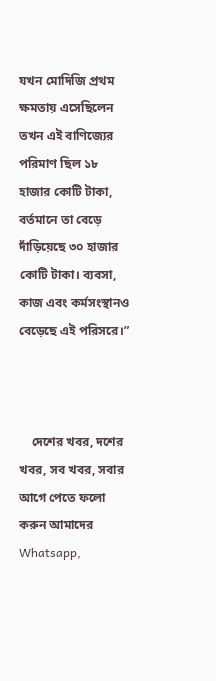যখন মোদিজি প্রথম ক্ষমতায় এসেছিলেন তখন এই বাণিজ্যের পরিমাণ ছিল ১৮ হাজার কোটি টাকা, বর্তমানে তা বেড়ে দাঁড়িয়েছে ৩০ হাজার কোটি টাকা। ব্যবসা, কাজ এবং কর্মসংস্থানও বেড়েছে এই পরিসরে।”



    দেশের খবর, দশের খবর, সব খবর, সবার আগে পেতে ফলো করুন আমাদের  Whatsapp,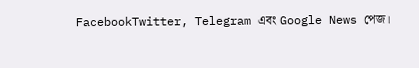FacebookTwitter, Telegram এবং Google News পেজ।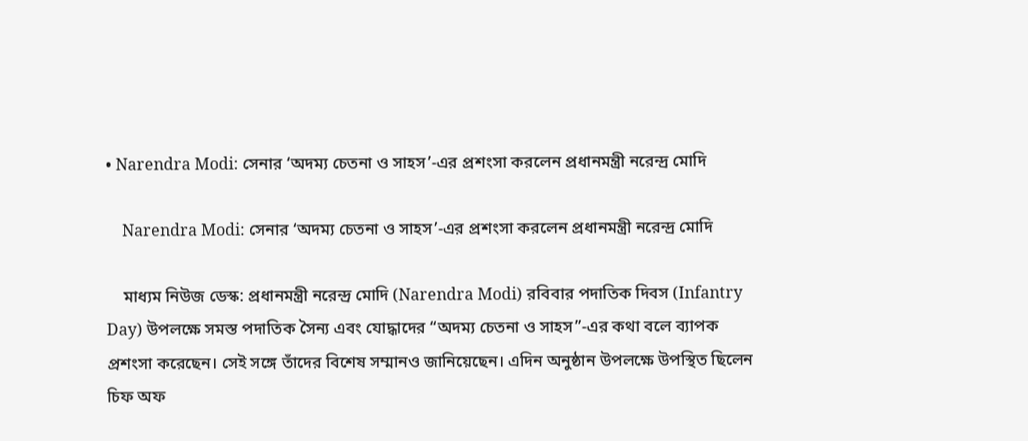• Narendra Modi: সেনার ‘অদম্য চেতনা ও সাহস’-এর প্রশংসা করলেন প্রধানমন্ত্রী নরেন্দ্র মোদি

    Narendra Modi: সেনার ‘অদম্য চেতনা ও সাহস’-এর প্রশংসা করলেন প্রধানমন্ত্রী নরেন্দ্র মোদি

    মাধ্যম নিউজ ডেস্ক: প্রধানমন্ত্রী নরেন্দ্র মোদি (Narendra Modi) রবিবার পদাতিক দিবস (Infantry Day) উপলক্ষে সমস্ত পদাতিক সৈন্য এবং যোদ্ধাদের “অদম্য চেতনা ও সাহস”-এর কথা বলে ব্যাপক প্রশংসা করেছেন। সেই সঙ্গে তাঁদের বিশেষ সম্মানও জানিয়েছেন। এদিন অনুষ্ঠান উপলক্ষে উপস্থিত ছিলেন চিফ অফ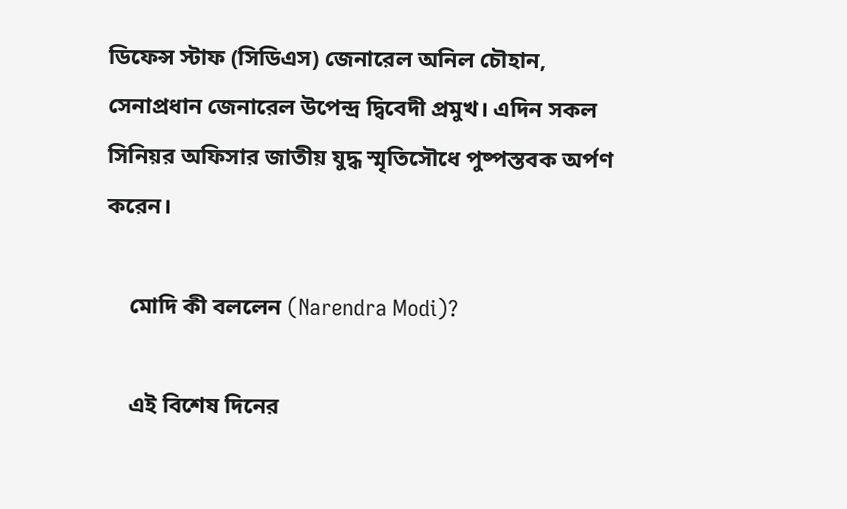ডিফেন্স স্টাফ (সিডিএস) জেনারেল অনিল চৌহান, সেনাপ্রধান জেনারেল উপেন্দ্র দ্বিবেদী প্রমুখ। এদিন সকল সিনিয়র অফিসার জাতীয় যুদ্ধ স্মৃতিসৌধে পুষ্পস্তবক অর্পণ করেন।

    মোদি কী বললেন (Narendra Modi)?

    এই বিশেষ দিনের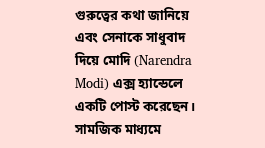গুরুত্বের কথা জানিয়ে এবং সেনাকে সাধুবাদ দিয়ে মোদি (Narendra Modi) এক্স হ্যান্ডেলে একটি পোস্ট করেছেন। সামজিক মাধ্যমে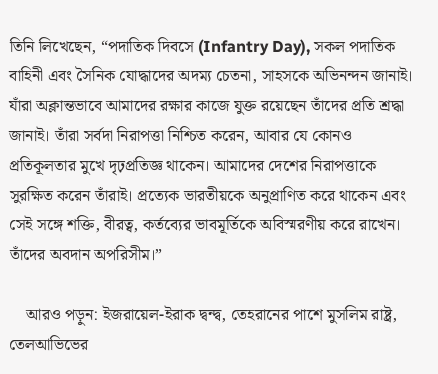তিনি লিখেছেন, “পদাতিক দিবসে (Infantry Day), সকল পদাতিক বাহিনী এবং সৈনিক যোদ্ধাদের অদম্য চেতনা, সাহসকে অভিনন্দন জানাই। যাঁরা অক্লান্তভাবে আমাদের রক্ষার কাজে যুক্ত রয়েছেন তাঁদের প্রতি শ্রদ্ধা জানাই। তাঁরা সর্বদা নিরাপত্তা নিশ্চিত করেন, আবার যে কোনও প্রতিকূলতার মুখে দৃঢ়প্রতিজ্ঞ থাকেন। আমাদের দেশের নিরাপত্তাকে সুরক্ষিত করেন তাঁরাই। প্রত্যেক ভারতীয়কে অনুপ্রাণিত করে থাকেন এবং সেই সঙ্গে শক্তি, বীরত্ব, কর্তব্যের ভাবমূর্তিকে অবিস্মরণীয় করে রাখেন। তাঁদের অবদান অপরিসীম।”

    আরও পড়ুন: ইজরায়েল-ইরাক দ্বন্দ্ব, তেহরানের পাশে মুসলিম রাষ্ট্র, তেলআভিভের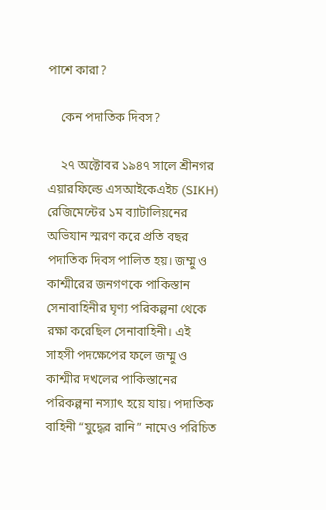পাশে কারা?

    কেন পদাতিক দিবস?

    ২৭ অক্টোবর ১৯৪৭ সালে শ্রীনগর এয়ারফিল্ডে এসআইকেএইচ (SIKH) রেজিমেন্টের ১ম ব্যাটালিয়নের অভিযান স্মরণ করে প্রতি বছর পদাতিক দিবস পালিত হয়। জম্মু ও কাশ্মীরের জনগণকে পাকিস্তান সেনাবাহিনীর ঘৃণ্য পরিকল্পনা থেকে রক্ষা করেছিল সেনাবাহিনী। এই সাহসী পদক্ষেপের ফলে জম্মু ও কাশ্মীর দখলের পাকিস্তানের পরিকল্পনা নস্যাৎ হয়ে যায়। পদাতিক বাহিনী “যুদ্ধের রানি” নামেও পরিচিত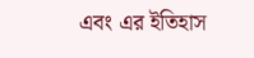এবং এর ইতিহাস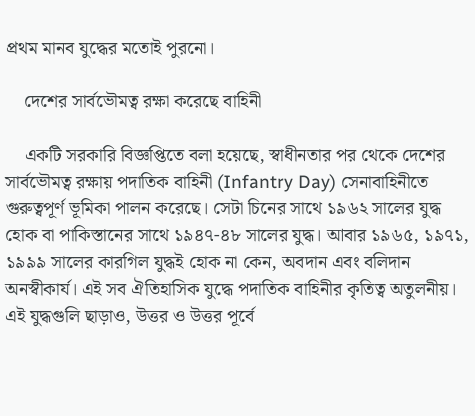প্রথম মানব যুদ্ধের মতোই পুরনো।

    দেশের সার্বভৌমত্ব রক্ষা করেছে বাহিনী

    একটি সরকারি বিজ্ঞপ্তিতে বলা হয়েছে, স্বাধীনতার পর থেকে দেশের সার্বভৌমত্ব রক্ষায় পদাতিক বাহিনী (Infantry Day) সেনাবাহিনীতে গুরুত্বপূর্ণ ভূমিকা পালন করেছে। সেটা চিনের সাথে ১৯৬২ সালের যুদ্ধ হোক বা পাকিস্তানের সাথে ১৯৪৭-৪৮ সালের যুদ্ধ। আবার ১৯৬৫, ১৯৭১, ১৯৯৯ সালের কারগিল যুদ্ধই হোক না কেন, অবদান এবং বলিদান অনস্বীকার্য। এই সব ঐতিহাসিক যুদ্ধে পদাতিক বাহিনীর কৃতিত্ব অতুলনীয়। এই যুদ্ধগুলি ছাড়াও, উত্তর ও উত্তর পূর্বে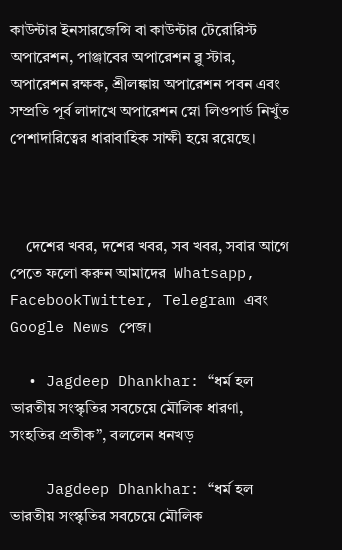কাউন্টার ইনসারজেন্সি বা কাউন্টার টেরোরিস্ট অপারেশন, পাঞ্জাবের অপারেশন ব্লু স্টার, অপারেশন রক্ষক, শ্রীলঙ্কায় অপারেশন পবন এবং সম্প্রতি পূর্ব লাদাখে অপারেশন স্নো লিওপার্ড নিখুঁত পেশাদারিত্বের ধারাবাহিক সাক্ষী হয়ে রয়েছে।



    দেশের খবর, দশের খবর, সব খবর, সবার আগে পেতে ফলো করুন আমাদের  Whatsapp, FacebookTwitter, Telegram এবং Google News পেজ।

  • Jagdeep Dhankhar: “ধর্ম হল ভারতীয় সংস্কৃতির সবচেয়ে মৌলিক ধারণা, সংহতির প্রতীক”, বললেন ধনখড়

    Jagdeep Dhankhar: “ধর্ম হল ভারতীয় সংস্কৃতির সবচেয়ে মৌলিক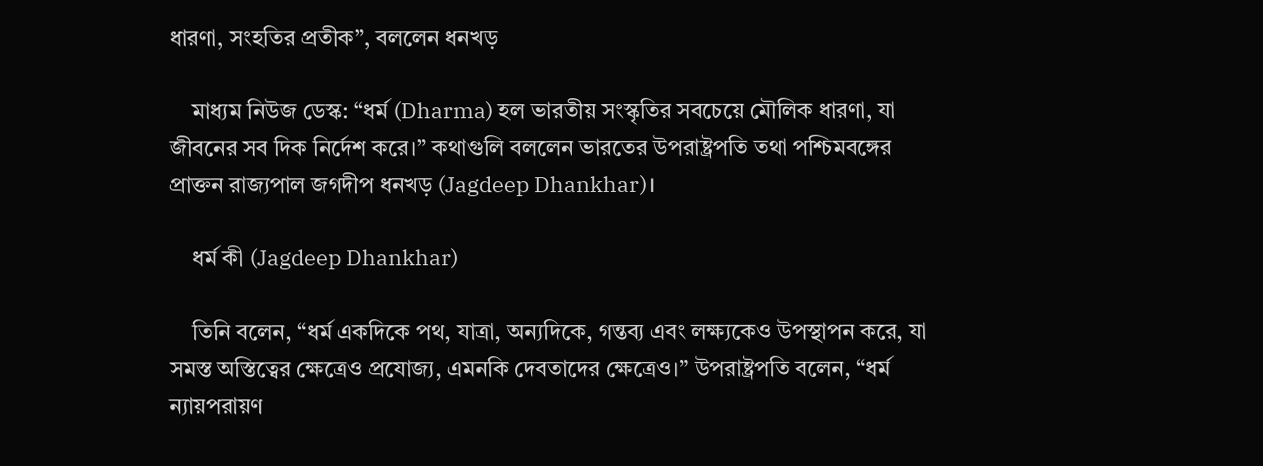ধারণা, সংহতির প্রতীক”, বললেন ধনখড়

    মাধ্যম নিউজ ডেস্ক: “ধর্ম (Dharma) হল ভারতীয় সংস্কৃতির সবচেয়ে মৌলিক ধারণা, যা জীবনের সব দিক নির্দেশ করে।” কথাগুলি বললেন ভারতের উপরাষ্ট্রপতি তথা পশ্চিমবঙ্গের প্রাক্তন রাজ্যপাল জগদীপ ধনখড় (Jagdeep Dhankhar)।

    ধর্ম কী (Jagdeep Dhankhar)

    তিনি বলেন, “ধর্ম একদিকে পথ, যাত্রা, অন্যদিকে, গন্তব্য এবং লক্ষ্যকেও উপস্থাপন করে, যা সমস্ত অস্তিত্বের ক্ষেত্রেও প্রযোজ্য, এমনকি দেবতাদের ক্ষেত্রেও।” উপরাষ্ট্রপতি বলেন, “ধর্ম ন্যায়পরায়ণ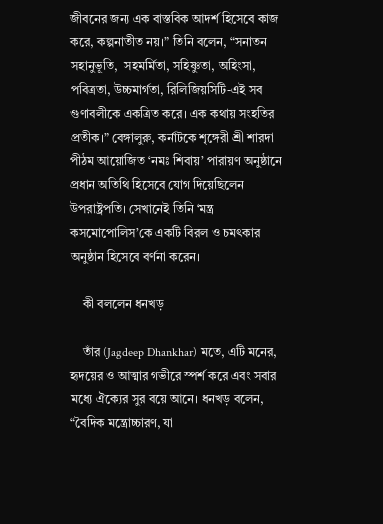জীবনের জন্য এক বাস্তবিক আদর্শ হিসেবে কাজ করে, কল্পনাতীত নয়।” তিনি বলেন, “সনাতন সহানুভূতি,  সহমর্মিতা, সহিষ্ণুতা, অহিংসা, পবিত্রতা, উচ্চমার্গতা, রিলিজিয়সিটি-এই সব গুণাবলীকে একত্রিত করে। এক কথায় সংহতির প্রতীক।” বেঙ্গালুরু, কর্নাটকে শৃঙ্গেরী শ্রী শারদা পীঠম আয়োজিত ‘নমঃ শিবায়’ পারায়ণ অনুষ্ঠানে প্রধান অতিথি হিসেবে যোগ দিয়েছিলেন উপরাষ্ট্রপতি। সেখানেই তিনি ‘মন্ত্র কসমোপোলিস’কে একটি বিরল ও চমৎকার অনুষ্ঠান হিসেবে বর্ণনা করেন।

    কী বললেন ধনখড়

    তাঁর (Jagdeep Dhankhar) মতে, এটি মনের, হৃদয়ের ও আত্মার গভীরে স্পর্শ করে এবং সবার মধ্যে ঐক্যের সুর বয়ে আনে। ধনখড় বলেন, “বৈদিক মন্ত্রোচ্চারণ, যা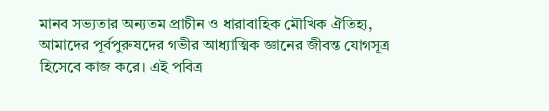মানব সভ্যতার অন্যতম প্রাচীন ও ধারাবাহিক মৌখিক ঐতিহ্য, আমাদের পূর্বপুরুষদের গভীর আধ্যাত্মিক জ্ঞানের জীবন্ত যোগসূত্র হিসেবে কাজ করে। এই পবিত্র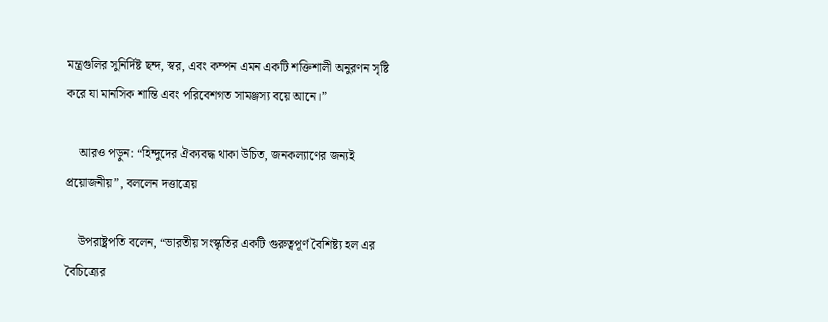মন্ত্রগুলির সুনির্দিষ্ট ছন্দ, স্বর, এবং কম্পন এমন একটি শক্তিশালী অনুরণন সৃষ্টি করে যা মানসিক শান্তি এবং পরিবেশগত সামঞ্জস্য বয়ে আনে।”

    আরও পড়ুন: “হিন্দুদের ঐক্যবদ্ধ থাকা উচিত, জনকল্যাণের জন্যই প্রয়োজনীয়”, বললেন দত্তাত্রেয়

    উপরাষ্ট্রপতি বলেন, “ভারতীয় সংস্কৃতির একটি গুরুত্বপূর্ণ বৈশিষ্ট্য হল এর বৈচিত্র্যের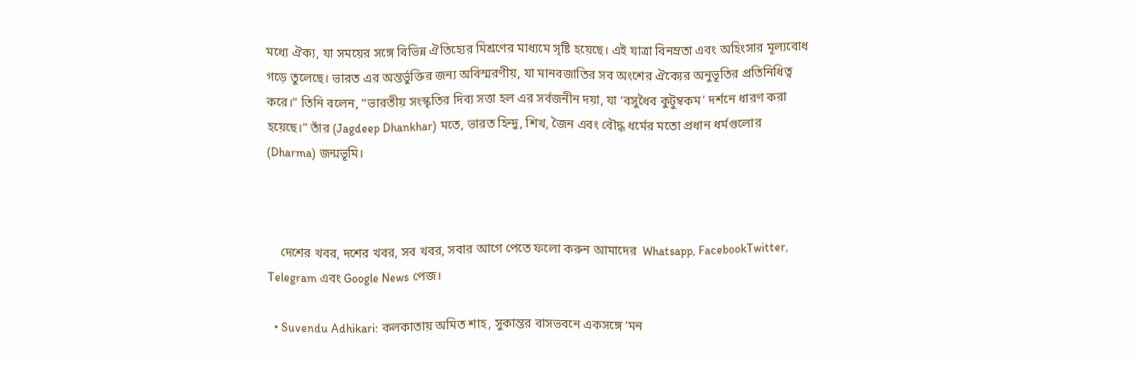মধ্যে ঐক্য, যা সময়ের সঙ্গে বিভিন্ন ঐতিহ্যের মিশ্রণের মাধ্যমে সৃষ্টি হয়েছে। এই যাত্রা বিনম্রতা এবং অহিংসার মূল্যবোধ গড়ে তুলেছে। ভারত এর অন্তর্ভুক্তির জন্য অবিস্মরণীয়, যা মানবজাতির সব অংশের ঐক্যের অনুভূতির প্রতিনিধিত্ব করে।” তিনি বলেন, “ভারতীয় সংস্কৃতির দিব্য সত্তা হল এর সর্বজনীন দয়া, যা ‘বসুধৈব কুটুম্বকম’ দর্শনে ধারণ করা হয়েছে।” তাঁর (Jagdeep Dhankhar) মতে, ভারত হিন্দু, শিখ, জৈন এবং বৌদ্ধ ধর্মের মতো প্রধান ধর্মগুলোর (Dharma) জন্মভূমি।



    দেশের খবর, দশের খবর, সব খবর, সবার আগে পেতে ফলো করুন আমাদের  Whatsapp, FacebookTwitter, Telegram এবং Google News পেজ।

  • Suvendu Adhikari: কলকাতায় অমিত শাহ, সুকান্তর বাসভবনে একসঙ্গে ‘মন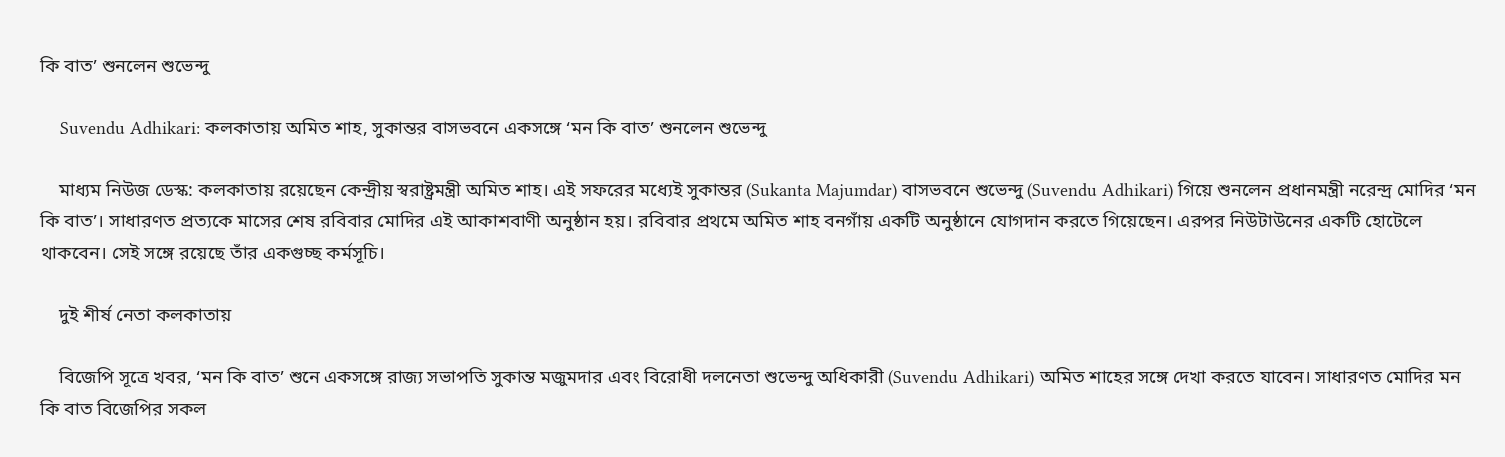কি বাত’ শুনলেন শুভেন্দু

    Suvendu Adhikari: কলকাতায় অমিত শাহ, সুকান্তর বাসভবনে একসঙ্গে ‘মন কি বাত’ শুনলেন শুভেন্দু

    মাধ্যম নিউজ ডেস্ক: কলকাতায় রয়েছেন কেন্দ্রীয় স্বরাষ্ট্রমন্ত্রী অমিত শাহ। এই সফরের মধ্যেই সুকান্তর (Sukanta Majumdar) বাসভবনে শুভেন্দু (Suvendu Adhikari) গিয়ে শুনলেন প্রধানমন্ত্রী নরেন্দ্র মোদির ‘মন কি বাত’। সাধারণত প্রত্যকে মাসের শেষ রবিবার মোদির এই আকাশবাণী অনুষ্ঠান হয়। রবিবার প্রথমে অমিত শাহ বনগাঁয় একটি অনুষ্ঠানে যোগদান করতে গিয়েছেন। এরপর নিউটাউনের একটি হোটেলে থাকবেন। সেই সঙ্গে রয়েছে তাঁর একগুচ্ছ কর্মসূচি।

    দুই শীর্ষ নেতা কলকাতায়

    বিজেপি সূত্রে খবর, ‘মন কি বাত’ শুনে একসঙ্গে রাজ্য সভাপতি সুকান্ত মজুমদার এবং বিরোধী দলনেতা শুভেন্দু অধিকারী (Suvendu Adhikari) অমিত শাহের সঙ্গে দেখা করতে যাবেন। সাধারণত মোদির মন কি বাত বিজেপির সকল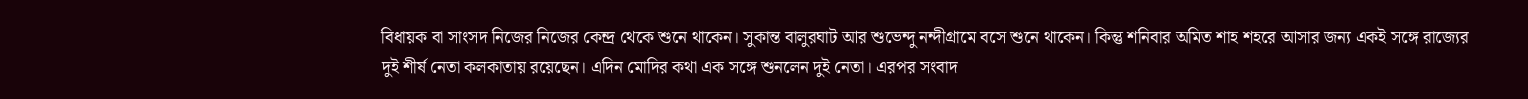বিধায়ক বা সাংসদ নিজের নিজের কেন্দ্র থেকে শুনে থাকেন। সুকান্ত বালুরঘাট আর শুভেন্দু নন্দীগ্রামে বসে শুনে থাকেন। কিন্তু শনিবার অমিত শাহ শহরে আসার জন্য একই সঙ্গে রাজ্যের দুই শীর্ষ নেতা কলকাতায় রয়েছেন। এদিন মোদির কথা এক সঙ্গে শুনলেন দুই নেতা। এরপর সংবাদ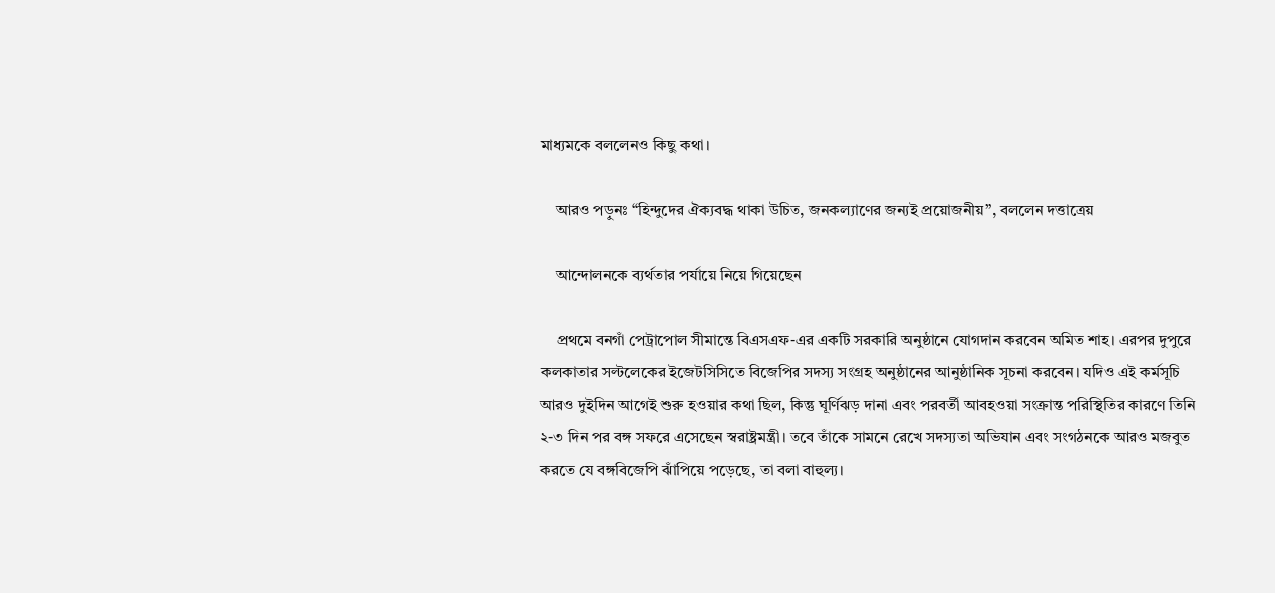মাধ্যমকে বললেনও কিছু কথা।

    আরও পড়ুনঃ “হিন্দুদের ঐক্যবদ্ধ থাকা উচিত, জনকল্যাণের জন্যই প্রয়োজনীয়”, বললেন দত্তাত্রেয়

    আন্দোলনকে ব্যর্থতার পর্যায়ে নিয়ে গিয়েছেন

    প্রথমে বনগাঁ পেট্রাপোল সীমান্তে বিএসএফ-এর একটি সরকারি অনুষ্ঠানে যোগদান করবেন অমিত শাহ। এরপর দুপুরে কলকাতার সল্টলেকের ইজেটসিসিতে বিজেপির সদস্য সংগ্রহ অনুষ্ঠানের আনুষ্ঠানিক সূচনা করবেন। যদিও এই কর্মসূচি আরও দুইদিন আগেই শুরু হওয়ার কথা ছিল, কিন্তু ঘূর্ণিঝড় দানা এবং পরবর্তী আবহওয়া সংক্রান্ত পরিস্থিতির কারণে তিনি ২-৩ দিন পর বঙ্গ সফরে এসেছেন স্বরাষ্ট্রমন্ত্রী। তবে তাঁকে সামনে রেখে সদস্যতা অভিযান এবং সংগঠনকে আরও মজবুত করতে যে বঙ্গবিজেপি ঝাঁপিয়ে পড়েছে, তা বলা বাহুল্য।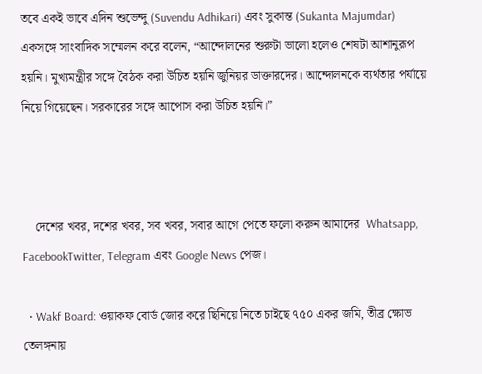তবে একই ভাবে এদিন শুভেন্দু (Suvendu Adhikari) এবং সুকান্ত (Sukanta Majumdar) একসঙ্গে সাংবাদিক সম্মেলন করে বলেন, “আন্দোলনের শুরুটা ভালো হলেও শেষটা আশানুরূপ হয়নি। মুখ্যমন্ত্রীর সঙ্গে বৈঠক করা উচিত হয়নি জুনিয়র ডাক্তারদের। আন্দোলনকে ব্যর্থতার পর্যায়ে নিয়ে গিয়েছেন। সরকারের সঙ্গে আপোস করা উচিত হয়নি।”



    দেশের খবর, দশের খবর, সব খবর, সবার আগে পেতে ফলো করুন আমাদের  Whatsapp, FacebookTwitter, Telegram এবং Google News পেজ।

  • Wakf Board: ওয়াকফ বোর্ড জোর করে ছিনিয়ে নিতে চাইছে ৭৫০ একর জমি, তীব্র ক্ষোভ তেলঙ্গনায়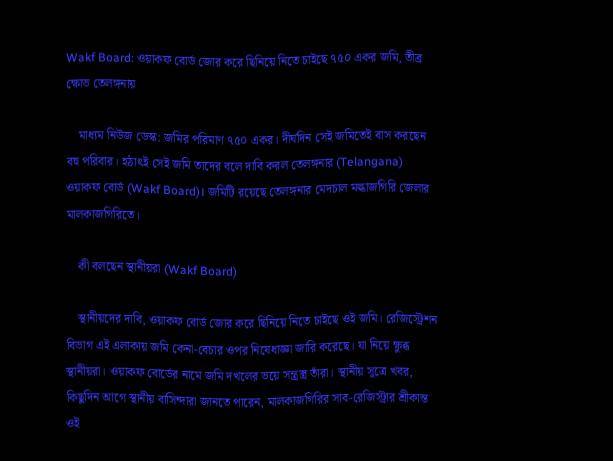Wakf Board: ওয়াকফ বোর্ড জোর করে ছিনিয়ে নিতে চাইছে ৭৫০ একর জমি, তীব্র ক্ষোভ তেলঙ্গনায়

    মাধ্যম নিউজ ডেস্ক: জমির পরিমাণ ৭৫০ একর। দীর্ঘদিন সেই জমিতেই বাস করছেন বহু পরিবার। হঠাৎই সেই জমি তাদের বলে দাবি করল তেলঙ্গনার (Telangana) ওয়াকফ বোর্ড (Wakf Board)। জমিটি রয়েছে তেলঙ্গনার মেদচাল মল্কাজগিরি জেলার মালকাজগিরিতে।

    কী বলছেন স্থানীয়রা (Wakf Board)

    স্থানীয়দের দাবি, ওয়াকফ বোর্ড জোর করে ছিনিয়ে নিতে চাইছে ওই জমি। রেজিস্ট্রেশন বিভাগ এই এলাকায় জমি কেনা-বেচার ওপর নিষেধাজ্ঞা জারি করেছে। যা নিয়ে ক্ষুব্ধ স্থানীয়রা। ওয়াকফ বোর্ডের নামে জমি দখলের ভয়ে সন্ত্রস্ত্র তাঁরা। স্থানীয় সূত্রে খবর, কিছুদিন আগে স্থানীয় বাসিন্দারা জানতে পারেন, মালকাজগিরির সাব-রেজিস্ট্রার শ্রীকান্ত ওই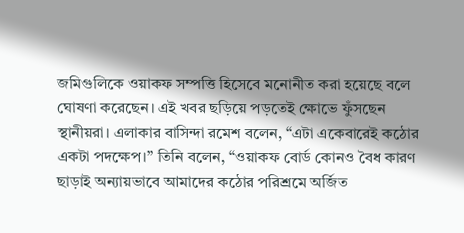জমিগুলিকে ওয়াকফ সম্পত্তি হিসেবে মনোনীত করা হয়েছে বলে ঘোষণা করেছেন। এই খবর ছড়িয়ে পড়তেই ক্ষোভে ফুঁসছেন স্থানীয়রা। এলাকার বাসিন্দা রমেশ বলেন, “এটা একেবারেই কঠোর একটা পদক্ষেপ।” তিনি বলেন, “ওয়াকফ বোর্ড কোনও বৈধ কারণ ছাড়াই অন্যায়ভাবে আমাদের কঠোর পরিশ্রমে অর্জিত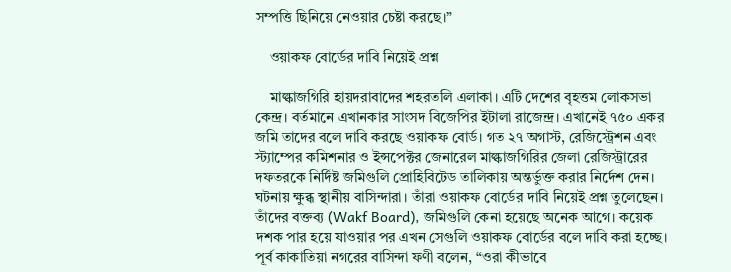সম্পত্তি ছিনিয়ে নেওয়ার চেষ্টা করছে।”

    ওয়াকফ বোর্ডের দাবি নিয়েই প্রশ্ন

    মাল্কাজগিরি হায়দরাবাদের শহরতলি এলাকা। এটি দেশের বৃহত্তম লোকসভা কেন্দ্র। বর্তমানে এখানকার সাংসদ বিজেপির ইটালা রাজেন্দ্র। এখানেই ৭৫০ একর জমি তাদের বলে দাবি করছে ওয়াকফ বোর্ড। গত ২৭ অগাস্ট, রেজিস্ট্রেশন এবং স্ট্যাম্পের কমিশনার ও ইন্সপেক্টর জেনারেল মাল্কাজগিরির জেলা রেজিস্ট্রারের দফতরকে নির্দিষ্ট জমিগুলি প্রোহিবিটেড তালিকায় অন্তর্ভুক্ত করার নির্দেশ দেন। ঘটনায় ক্ষুব্ধ স্থানীয় বাসিন্দারা। তাঁরা ওয়াকফ বোর্ডের দাবি নিয়েই প্রশ্ন তুলেছেন। তাঁদের বক্তব্য (Wakf Board), জমিগুলি কেনা হয়েছে অনেক আগে। কয়েক দশক পার হয়ে যাওয়ার পর এখন সেগুলি ওয়াকফ বোর্ডের বলে দাবি করা হচ্ছে। পূর্ব কাকাতিয়া নগরের বাসিন্দা ফণী বলেন, “ওরা কীভাবে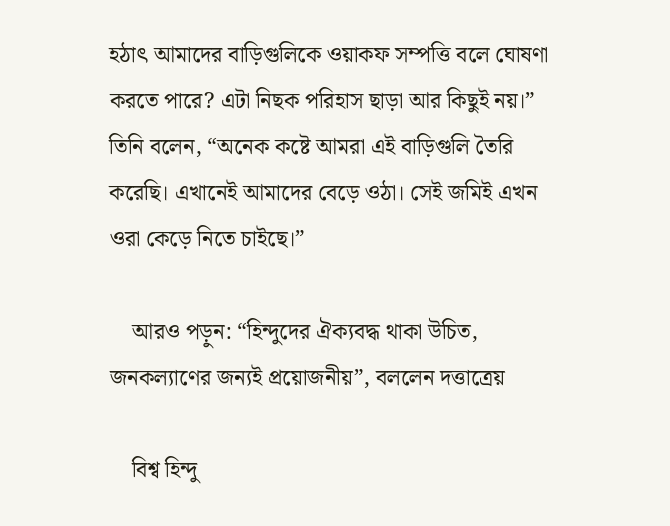হঠাৎ আমাদের বাড়িগুলিকে ওয়াকফ সম্পত্তি বলে ঘোষণা করতে পারে? এটা নিছক পরিহাস ছাড়া আর কিছুই নয়।” তিনি বলেন, “অনেক কষ্টে আমরা এই বাড়িগুলি তৈরি করেছি। এখানেই আমাদের বেড়ে ওঠা। সেই জমিই এখন ওরা কেড়ে নিতে চাইছে।”

    আরও পড়ুন: “হিন্দুদের ঐক্যবদ্ধ থাকা উচিত, জনকল্যাণের জন্যই প্রয়োজনীয়”, বললেন দত্তাত্রেয়

    বিশ্ব হিন্দু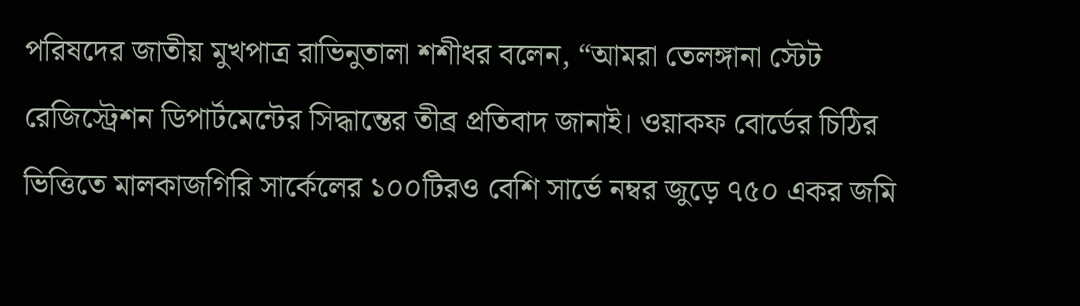পরিষদের জাতীয় মুখপাত্র রাভিনুতালা শশীধর বলেন, “আমরা তেলঙ্গানা স্টেট রেজিস্ট্রেশন ডিপার্টমেন্টের সিদ্ধান্তের তীব্র প্রতিবাদ জানাই। ওয়াকফ বোর্ডের চিঠির ভিত্তিতে মালকাজগিরি সার্কেলের ১০০টিরও বেশি সার্ভে নম্বর জুড়ে ৭৫০ একর জমি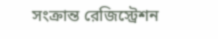সংক্রান্ত রেজিস্ট্রেশন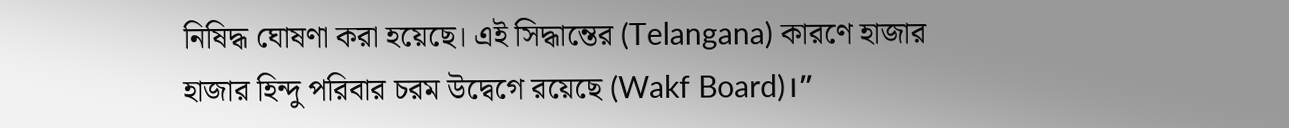নিষিদ্ধ ঘোষণা করা হয়েছে। এই সিদ্ধান্তের (Telangana) কারণে হাজার হাজার হিন্দু পরিবার চরম উদ্বেগে রয়েছে (Wakf Board)।”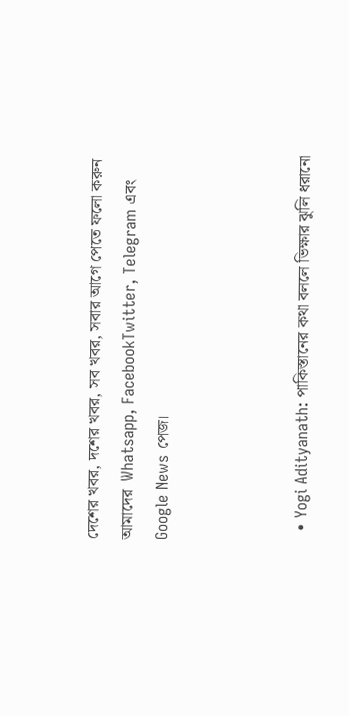দেশের খবর, দশের খবর, সব খবর, সবার আগে পেতে ফলো করুন আমাদের  Whatsapp, FacebookTwitter, Telegram এবং Google News পেজ।



  • Yogi Adityanath: পাকিস্তানের কথা বললে ভিক্ষার ঝুলি ধরানো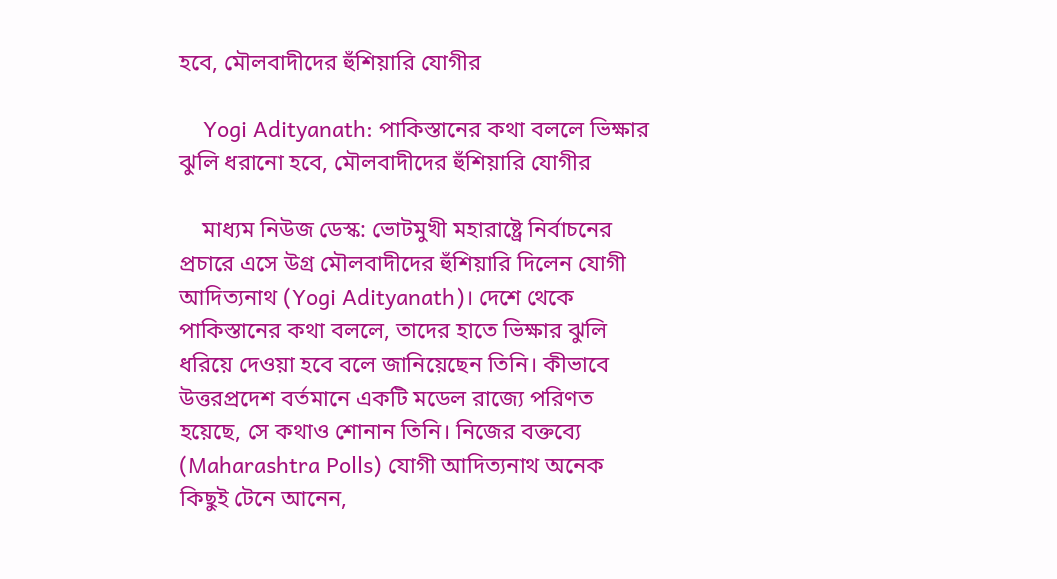হবে, মৌলবাদীদের হুঁশিয়ারি যোগীর

    Yogi Adityanath: পাকিস্তানের কথা বললে ভিক্ষার ঝুলি ধরানো হবে, মৌলবাদীদের হুঁশিয়ারি যোগীর

    মাধ্যম নিউজ ডেস্ক: ভোটমুখী মহারাষ্ট্রে নির্বাচনের প্রচারে এসে উগ্র মৌলবাদীদের হুঁশিয়ারি দিলেন যোগী আদিত্যনাথ (Yogi Adityanath)। দেশে থেকে পাকিস্তানের কথা বললে, তাদের হাতে ভিক্ষার ঝুলি ধরিয়ে দেওয়া হবে বলে জানিয়েছেন তিনি। কীভাবে উত্তরপ্রদেশ বর্তমানে একটি মডেল রাজ্যে পরিণত হয়েছে, সে কথাও শোনান তিনি। নিজের বক্তব্যে (Maharashtra Polls) যোগী আদিত্যনাথ অনেক কিছুই টেনে আনেন,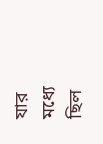যার মধ্যে ছিল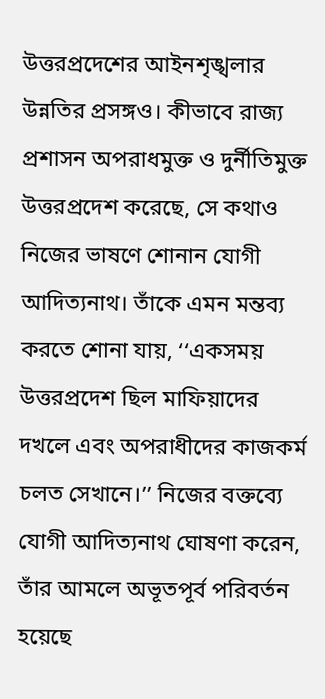উত্তরপ্রদেশের আইনশৃঙ্খলার উন্নতির প্রসঙ্গও। কীভাবে রাজ্য প্রশাসন অপরাধমুক্ত ও দুর্নীতিমুক্ত উত্তরপ্রদেশ করেছে, সে কথাও নিজের ভাষণে শোনান যোগী আদিত্যনাথ। তাঁকে এমন মন্তব্য করতে শোনা যায়, ‘‘একসময় উত্তরপ্রদেশ ছিল মাফিয়াদের দখলে এবং অপরাধীদের কাজকর্ম চলত সেখানে।’’ নিজের বক্তব্যে যোগী আদিত্যনাথ ঘোষণা করেন, তাঁর আমলে অভূতপূর্ব পরিবর্তন হয়েছে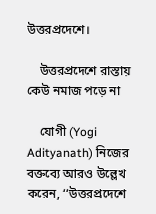উত্তরপ্রদেশে।

    উত্তরপ্রদেশে রাস্তায় কেউ নমাজ পড়ে না

    যোগী (Yogi Adityanath) নিজের বক্তব্যে আরও উল্লেখ করেন, ‘‘উত্তরপ্রদেশে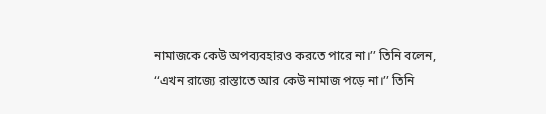নামাজকে কেউ অপব্যবহারও করতে পারে না।’’ তিনি বলেন, ‘‘এখন রাজ্যে রাস্তাতে আর কেউ নামাজ পড়ে না।’’ তিনি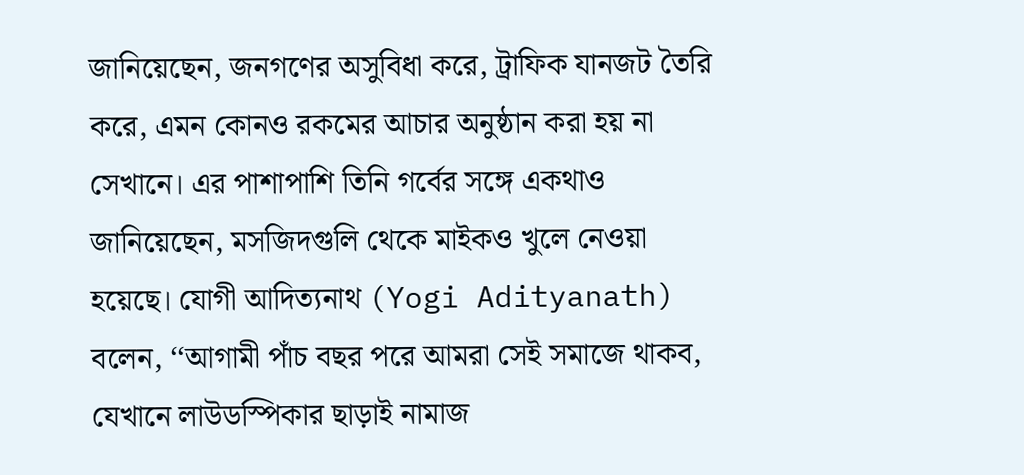জানিয়েছেন, জনগণের অসুবিধা করে, ট্রাফিক যানজট তৈরি করে, এমন কোনও রকমের আচার অনুষ্ঠান করা হয় না সেখানে। এর পাশাপাশি তিনি গর্বের সঙ্গে একথাও জানিয়েছেন, মসজিদগুলি থেকে মাইকও খুলে নেওয়া হয়েছে। যোগী আদিত্যনাথ (Yogi Adityanath) বলেন, ‘‘আগামী পাঁচ বছর পরে আমরা সেই সমাজে থাকব, যেখানে লাউডস্পিকার ছাড়াই নামাজ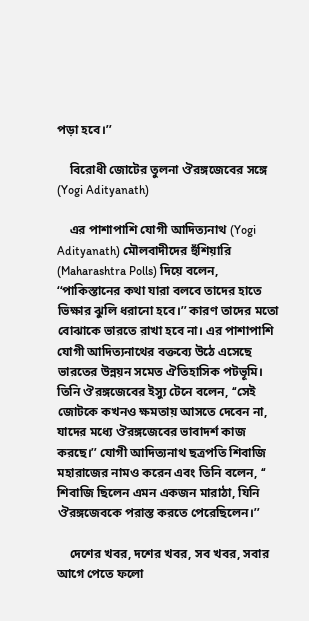পড়া হবে।’’

    বিরোধী জোটের তুলনা ঔরঙ্গজেবের সঙ্গে (Yogi Adityanath)

    এর পাশাপাশি যোগী আদিত্যনাথ (Yogi Adityanath) মৌলবাদীদের হুঁশিয়ারি (Maharashtra Polls) দিয়ে বলেন, ‘‘পাকিস্তানের কথা যারা বলবে তাদের হাতে ভিক্ষার ঝুলি ধরানো হবে।’’ কারণ তাদের মতো বোঝাকে ভারতে রাখা হবে না। এর পাশাপাশি যোগী আদিত্যনাথের বক্তব্যে উঠে এসেছে ভারতের উন্নয়ন সমেত ঐতিহাসিক পটভূমি। তিনি ঔরঙ্গজেবের ইস্যু টেনে বলেন, ‘‘সেই জোটকে কখনও ক্ষমতায় আসতে দেবেন না, যাদের মধ্যে ঔরঙ্গজেবের ভাবাদর্শ কাজ করছে।’’ যোগী আদিত্যনাথ ছত্রপতি শিবাজি মহারাজের নামও করেন এবং তিনি বলেন, ‘‘ শিবাজি ছিলেন এমন একজন মারাঠা, যিনি ঔরঙ্গজেবকে পরাস্ত করতে পেরেছিলেন।’’

    দেশের খবর, দশের খবর, সব খবর, সবার আগে পেতে ফলো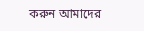করুন আমাদের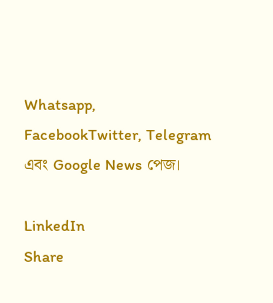Whatsapp, FacebookTwitter, Telegram এবং Google News পেজ।

LinkedIn
Share